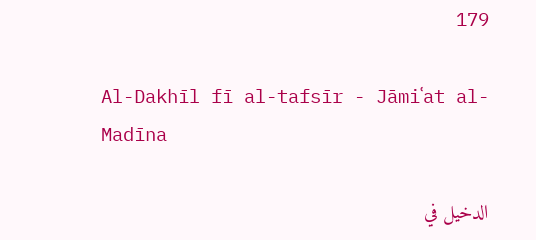179

Al-Dakhīl fī al-tafsīr - Jāmiʿat al-Madīna

الدخيل في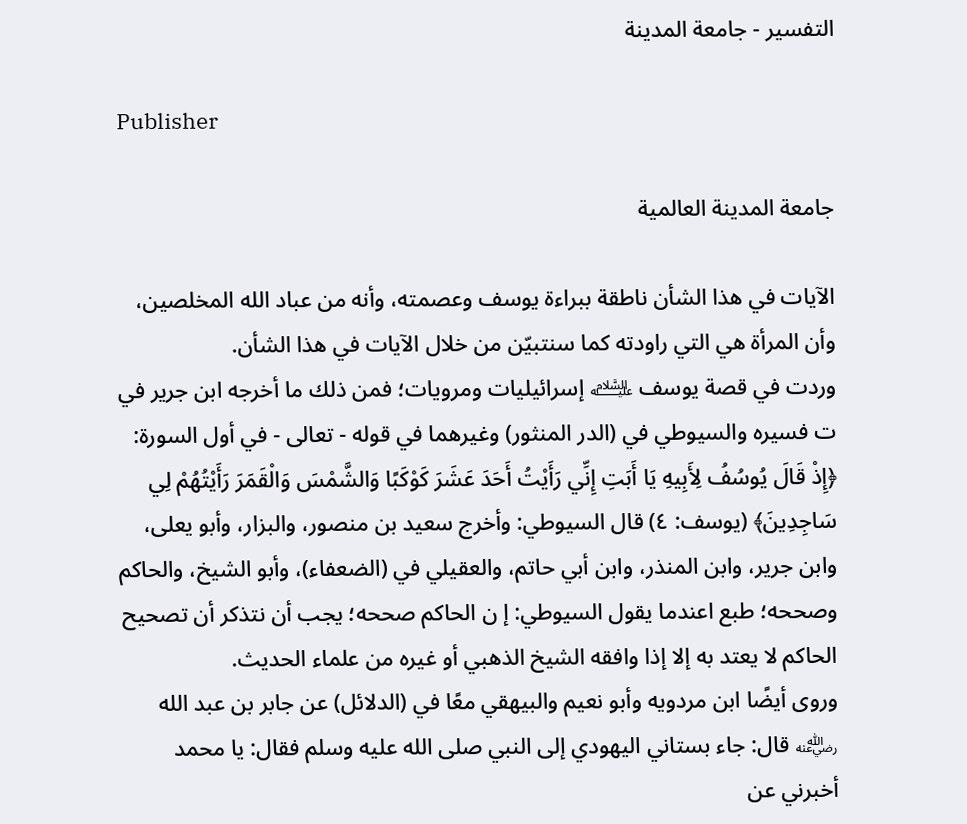التفسير - جامعة المدينة

Publisher

جامعة المدينة العالمية

الآيات في هذا الشأن ناطقة ببراءة يوسف وعصمته، وأنه من عباد الله المخلصين، وأن المرأة هي التي راودته كما سنتبيّن من خلال الآيات في هذا الشأن.
وردت في قصة يوسف ﵇ إسرائيليات ومرويات؛ فمن ذلك ما أخرجه ابن جرير في ت فسيره والسيوطي في (الدر المنثور) وغيرهما في قوله - تعالى - في أول السورة: ﴿إِذْ قَالَ يُوسُفُ لِأَبِيهِ يَا أَبَتِ إِنِّي رَأَيْتُ أَحَدَ عَشَرَ كَوْكَبًا وَالشَّمْسَ وَالْقَمَرَ رَأَيْتُهُمْ لِي سَاجِدِينَ﴾ (يوسف: ٤) قال السيوطي: وأخرج سعيد بن منصور، والبزار، وأبو يعلى، وابن جرير، وابن المنذر، وابن أبي حاتم، والعقيلي في (الضعفاء)، وأبو الشيخ، والحاكم وصححه؛ طبع اعندما يقول السيوطي: إ ن الحاكم صححه؛ يجب أن نتذكر أن تصحيح الحاكم لا يعتد به إلا إذا وافقه الشيخ الذهبي أو غيره من علماء الحديث.
وروى أيضًا ابن مردويه وأبو نعيم والبيهقي معًا في (الدلائل) عن جابر بن عبد الله ﵁ قال: جاء بستاني اليهودي إلى النبي صلى الله عليه وسلم فقال: يا محمد أخبرني عن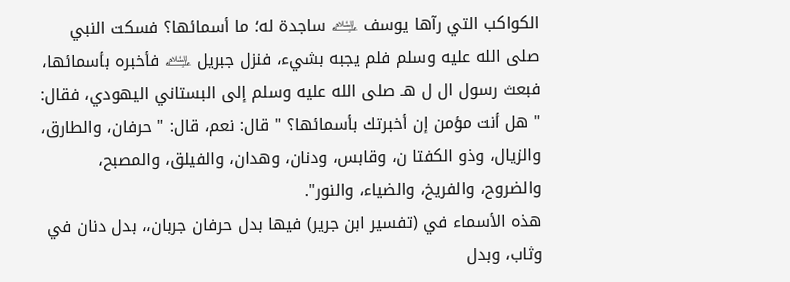الكواكب التي رآها يوسف ﵇ ساجدة له؛ ما أسمائها؟ فسكت النبي صلى الله عليه وسلم فلم يجبه بشيء، فنزل جبريل ﵇ فأخبره بأسمائها، فبعث رسول ال ل هـ صلى الله عليه وسلم إلى البستاني اليهودي، فقال: " هل أنت مؤمن إن أخبرتك بأسمائها؟ " قال: نعم، قال: " حرفان، والطارق، والزيال، وذو الكفتا ن، وقابس، ودنان، وهدان، والفيلق، والمصبح، والضروح، والفريخ، والضياء، والنور".
هذه الأسماء في (تفسير ابن جرير) فيها بدل حرفان جربان،، بدل دنان في وثاب، وبدل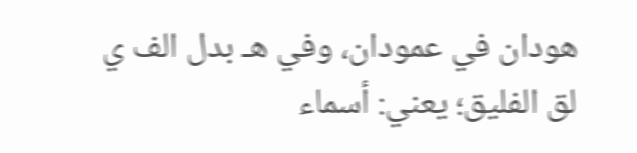هودان في عمودان، وفي هـ بدل الف ي لق الفليق؛ يعني: أسماء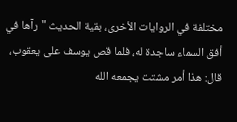مختلفة في الروايات الأخرى، بقية الحديث "رآها في أفق السماء ساجدة له، فلما قص يوسف على يعقوب، قال: هذا أمر مشتت يجمعه الله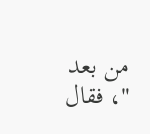من بعد "، فقال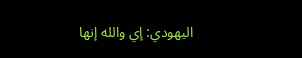اليهودي: إي والله إنها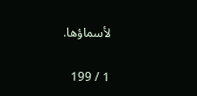لأسماؤها.

1 / 199